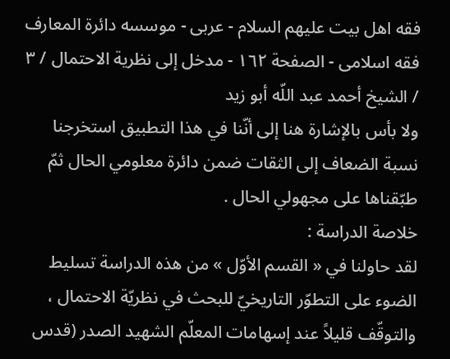فقه اهل بیت علیهم السلام - عربی - موسسه دائرة المعارف فقه اسلامی - الصفحة ١٦٢ - مدخل إلى نظرية الاحتمال / ٣ / الشيخ أحمد عبد اللّه أبو زيد
ولا بأس بالإشارة هنا إلى أنّنا في هذا التطبيق استخرجنا نسبة الضعاف إلى الثقات ضمن دائرة معلومي الحال ثمّ طبّقناها على مجهولي الحال .
خلاصة الدراسة :
لقد حاولنا في « القسم الأوّل » من هذه الدراسة تسليط الضوء على التطوّر التاريخيّ للبحث في نظريّة الاحتمال ، والتوقّف قليلاً عند إسهامات المعلّم الشهيد الصدر (قدس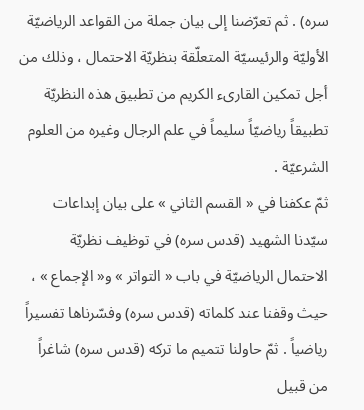سره) . ثم تعرّضنا إلى بيان جملة من القواعد الرياضيّة الأوليّة والرئيسيّة المتعلّقة بنظريّة الاحتمال ، وذلك من أجل تمكين القارىء الكريم من تطبيق هذه النظريّة تطبيقاً رياضيّاً سليماً في علم الرجال وغيره من العلوم الشرعيّة .
ثمّ عكفنا في « القسم الثاني » على بيان إبداعات سيّدنا الشهيد (قدس سره) في توظيف نظريّة الاحتمال الرياضيّة في باب « التواتر » و« الإجماع » ، حيث وقفنا عند كلماته (قدس سره) وفسّرناها تفسيراً رياضياً . ثمّ حاولنا تتميم ما تركه (قدس سره) شاغراً من قبيل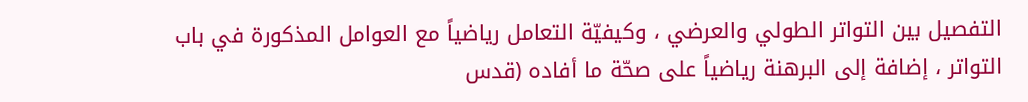التفصيل بين التواتر الطولي والعرضي ، وكيفيّة التعامل رياضياً مع العوامل المذكورة في باب التواتر ، إضافة إلى البرهنة رياضياً على صحّة ما أفاده (قدس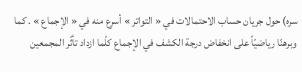سره) حول جريان حساب الاحتمالات في « التواتر » أسرع منه في « الإجماع » . كما وبرهنّا رياضيّاً على انخفاض درجة الكشف في الإجماع كلّما ازداد تأثّر المجمعين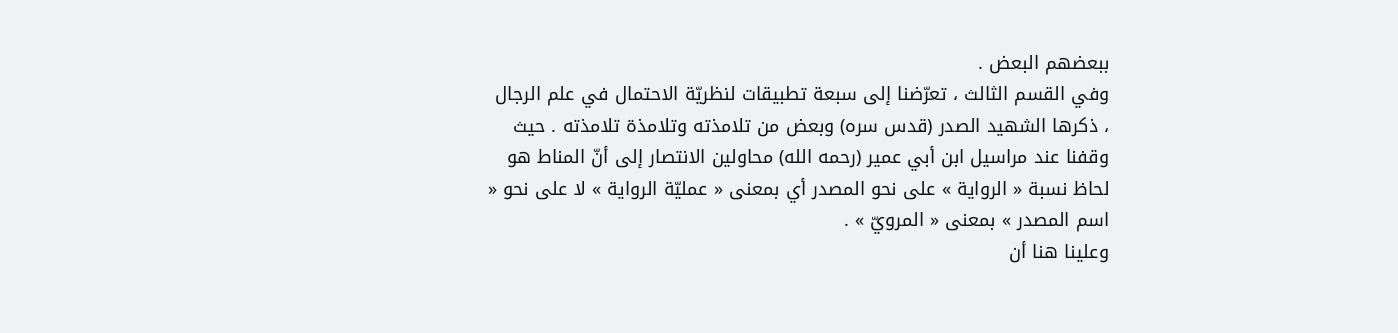ببعضهم البعض .
وفي القسم الثالث ، تعرّضنا إلى سبعة تطبيقات لنظريّة الاحتمال في علم الرجال ، ذكرها الشهيد الصدر (قدس سره) وبعض من تلامذته وتلامذة تلامذته . حيث وقفنا عند مراسيل ابن أبي عمير (رحمه الله) محاولين الانتصار إلى أنّ المناط هو لحاظ نسبة « الرواية » على نحو المصدر أي بمعنى « عمليّة الرواية » لا على نحو « اسم المصدر » بمعنى « المرويّ » .
وعلينا هنا أن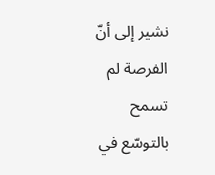نشير إلى أنّ الفرصة لم تسمح بالتوسّع في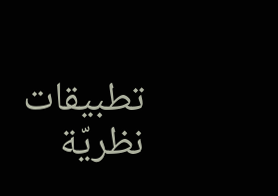تطبيقات نظريّة